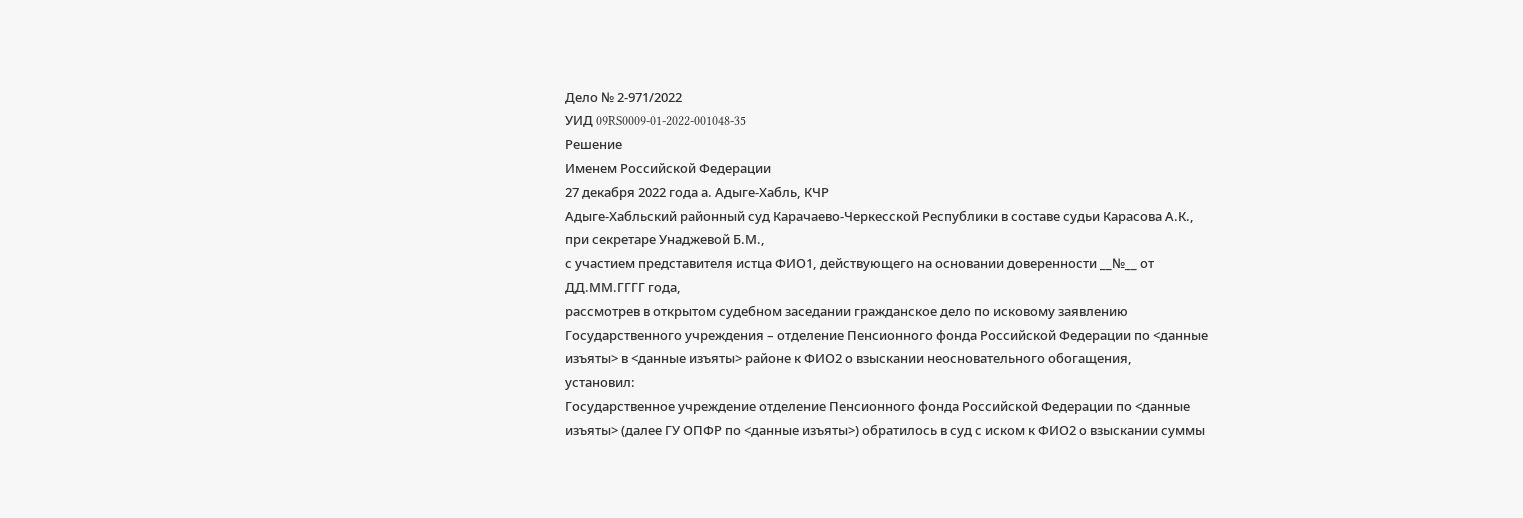Дело № 2-971/2022
УИД 09RS0009-01-2022-001048-35
Решение
Именем Российской Федерации
27 декабря 2022 года а. Адыге-Хабль, КЧР
Адыге-Хабльский районный суд Карачаево-Черкесской Республики в составе судьи Карасова А.К., при секретаре Унаджевой Б.М.,
с участием представителя истца ФИО1, действующего на основании доверенности __№__ от ДД.ММ.ГГГГ года,
рассмотрев в открытом судебном заседании гражданское дело по исковому заявлению Государственного учреждения – отделение Пенсионного фонда Российской Федерации по <данные изъяты> в <данные изъяты> районе к ФИО2 о взыскании неосновательного обогащения,
установил:
Государственное учреждение отделение Пенсионного фонда Российской Федерации по <данные изъяты> (далее ГУ ОПФР по <данные изъяты>) обратилось в суд с иском к ФИО2 о взыскании суммы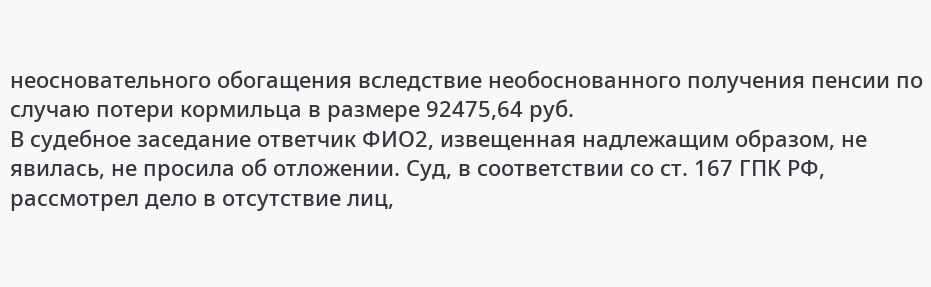неосновательного обогащения вследствие необоснованного получения пенсии по случаю потери кормильца в размере 92475,64 руб.
В судебное заседание ответчик ФИО2, извещенная надлежащим образом, не явилась, не просила об отложении. Суд, в соответствии со ст. 167 ГПК РФ, рассмотрел дело в отсутствие лиц,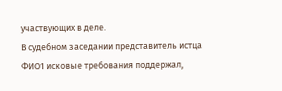участвующих в деле.
В судебном заседании представитель истца ФИО1 исковые требования поддержал,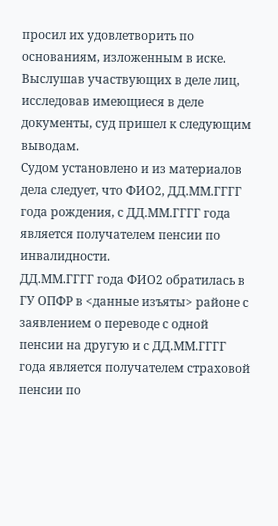просил их удовлетворить по основаниям, изложенным в иске.
Выслушав участвующих в деле лиц, исследовав имеющиеся в деле документы, суд пришел к следующим выводам.
Судом установлено и из материалов дела следует, что ФИО2, ДД.ММ.ГГГГ года рождения, с ДД.ММ.ГГГГ года является получателем пенсии по инвалидности.
ДД.ММ.ГГГГ года ФИО2 обратилась в ГУ ОПФР в <данные изъяты> районе с заявлением о переводе с одной пенсии на другую и с ДД.ММ.ГГГГ года является получателем страховой пенсии по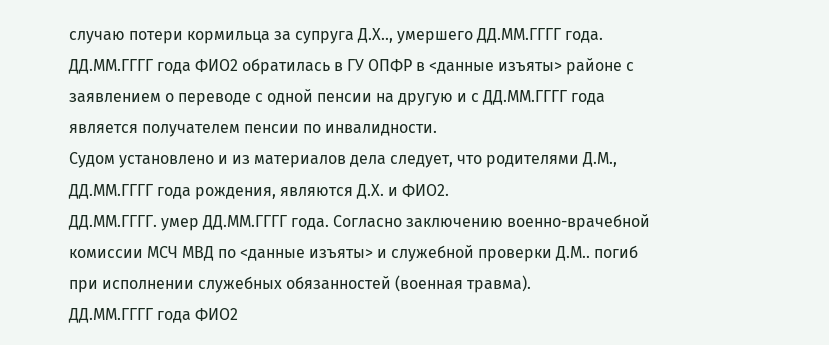случаю потери кормильца за супруга Д.Х.., умершего ДД.ММ.ГГГГ года.
ДД.ММ.ГГГГ года ФИО2 обратилась в ГУ ОПФР в <данные изъяты> районе с заявлением о переводе с одной пенсии на другую и с ДД.ММ.ГГГГ года является получателем пенсии по инвалидности.
Судом установлено и из материалов дела следует, что родителями Д.М., ДД.ММ.ГГГГ года рождения, являются Д.Х. и ФИО2.
ДД.ММ.ГГГГ. умер ДД.ММ.ГГГГ года. Согласно заключению военно-врачебной комиссии МСЧ МВД по <данные изъяты> и служебной проверки Д.М.. погиб при исполнении служебных обязанностей (военная травма).
ДД.ММ.ГГГГ года ФИО2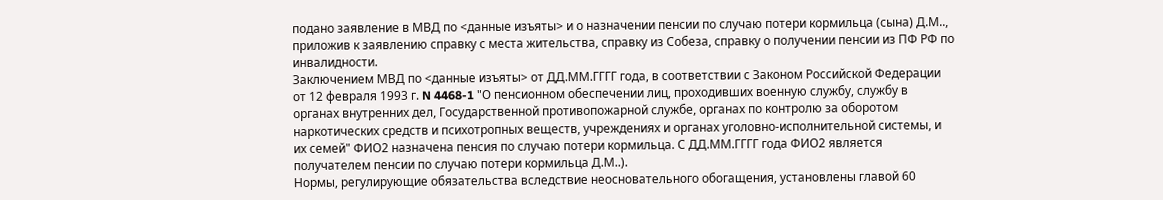подано заявление в МВД по <данные изъяты> и о назначении пенсии по случаю потери кормильца (сына) Д.М.., приложив к заявлению справку с места жительства, справку из Собеза, справку о получении пенсии из ПФ РФ по инвалидности.
Заключением МВД по <данные изъяты> от ДД.ММ.ГГГГ года, в соответствии с Законом Российской Федерации от 12 февраля 1993 г. N 4468-1 "О пенсионном обеспечении лиц, проходивших военную службу, службу в органах внутренних дел, Государственной противопожарной службе, органах по контролю за оборотом наркотических средств и психотропных веществ, учреждениях и органах уголовно-исполнительной системы, и их семей" ФИО2 назначена пенсия по случаю потери кормильца. С ДД.ММ.ГГГГ года ФИО2 является получателем пенсии по случаю потери кормильца Д.М..).
Нормы, регулирующие обязательства вследствие неосновательного обогащения, установлены главой 60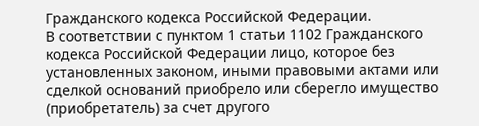Гражданского кодекса Российской Федерации.
В соответствии с пунктом 1 статьи 1102 Гражданского кодекса Российской Федерации лицо, которое без установленных законом, иными правовыми актами или сделкой оснований приобрело или сберегло имущество (приобретатель) за счет другого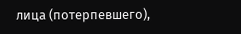лица (потерпевшего),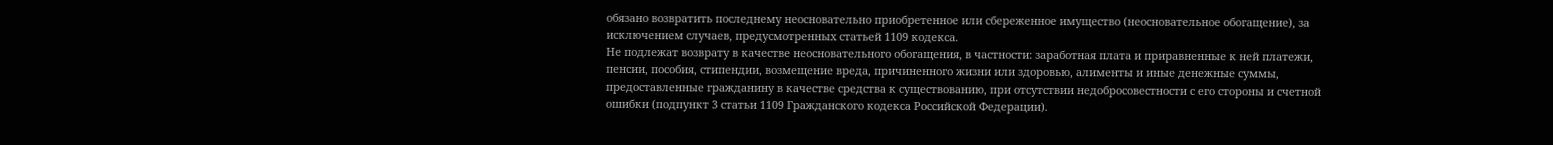обязано возвратить последнему неосновательно приобретенное или сбереженное имущество (неосновательное обогащение), за исключением случаев, предусмотренных статьей 1109 кодекса.
Не подлежат возврату в качестве неосновательного обогащения, в частности: заработная плата и приравненные к ней платежи, пенсии, пособия, стипендии, возмещение вреда, причиненного жизни или здоровью, алименты и иные денежные суммы, предоставленные гражданину в качестве средства к существованию, при отсутствии недобросовестности с его стороны и счетной ошибки (подпункт 3 статьи 1109 Гражданского кодекса Российской Федерации).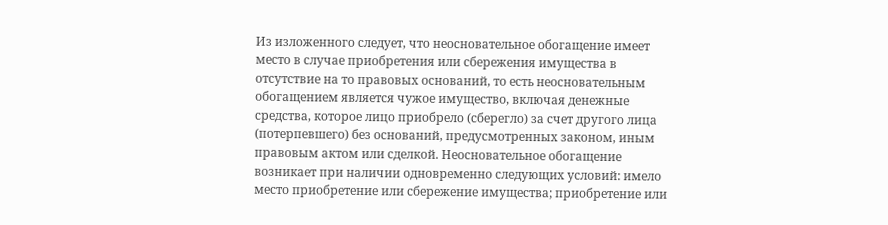Из изложенного следует, что неосновательное обогащение имеет место в случае приобретения или сбережения имущества в отсутствие на то правовых оснований, то есть неосновательным обогащением является чужое имущество, включая денежные средства, которое лицо приобрело (сберегло) за счет другого лица (потерпевшего) без оснований, предусмотренных законом, иным правовым актом или сделкой. Неосновательное обогащение возникает при наличии одновременно следующих условий: имело место приобретение или сбережение имущества; приобретение или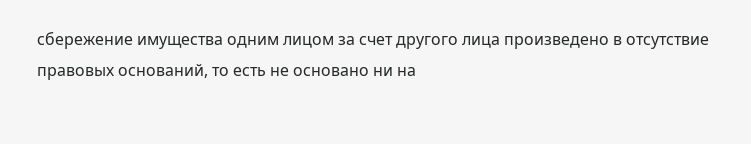сбережение имущества одним лицом за счет другого лица произведено в отсутствие правовых оснований, то есть не основано ни на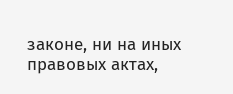законе, ни на иных правовых актах,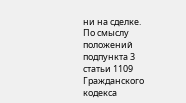ни на сделке.
По смыслу положений подпункта 3 статьи 1109 Гражданского кодекса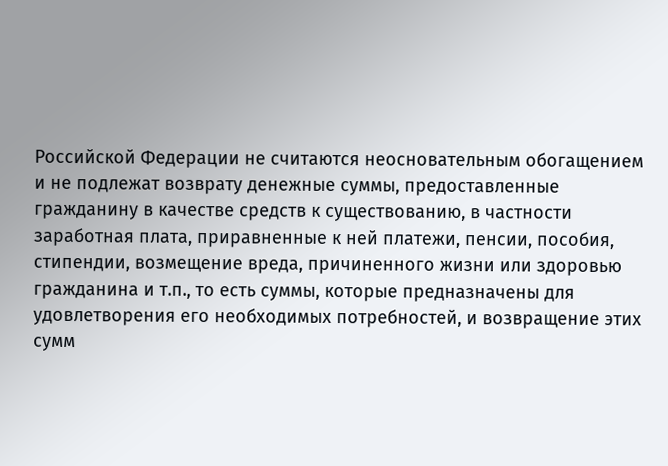Российской Федерации не считаются неосновательным обогащением и не подлежат возврату денежные суммы, предоставленные гражданину в качестве средств к существованию, в частности заработная плата, приравненные к ней платежи, пенсии, пособия, стипендии, возмещение вреда, причиненного жизни или здоровью гражданина и т.п., то есть суммы, которые предназначены для удовлетворения его необходимых потребностей, и возвращение этих сумм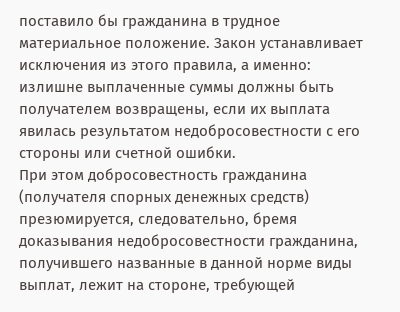поставило бы гражданина в трудное материальное положение. Закон устанавливает исключения из этого правила, а именно: излишне выплаченные суммы должны быть получателем возвращены, если их выплата явилась результатом недобросовестности с его стороны или счетной ошибки.
При этом добросовестность гражданина (получателя спорных денежных средств) презюмируется, следовательно, бремя доказывания недобросовестности гражданина, получившего названные в данной норме виды выплат, лежит на стороне, требующей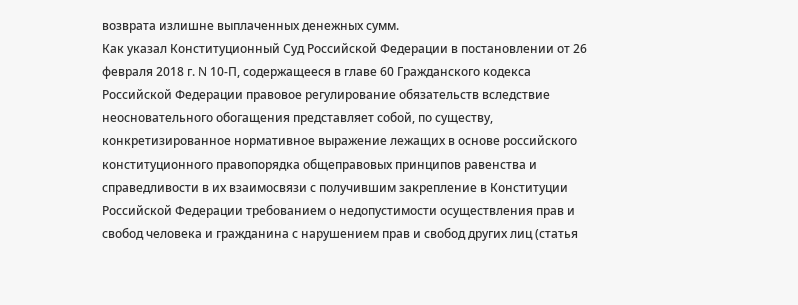возврата излишне выплаченных денежных сумм.
Как указал Конституционный Суд Российской Федерации в постановлении от 26 февраля 2018 г. N 10-П, содержащееся в главе 60 Гражданского кодекса Российской Федерации правовое регулирование обязательств вследствие неосновательного обогащения представляет собой, по существу, конкретизированное нормативное выражение лежащих в основе российского конституционного правопорядка общеправовых принципов равенства и справедливости в их взаимосвязи с получившим закрепление в Конституции Российской Федерации требованием о недопустимости осуществления прав и свобод человека и гражданина с нарушением прав и свобод других лиц (статья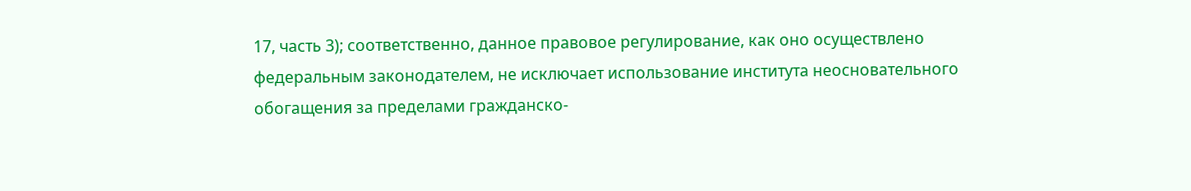17, часть 3); соответственно, данное правовое регулирование, как оно осуществлено федеральным законодателем, не исключает использование института неосновательного обогащения за пределами гражданско-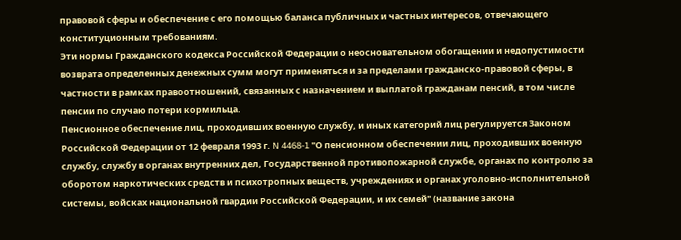правовой сферы и обеспечение с его помощью баланса публичных и частных интересов, отвечающего конституционным требованиям.
Эти нормы Гражданского кодекса Российской Федерации о неосновательном обогащении и недопустимости возврата определенных денежных сумм могут применяться и за пределами гражданско-правовой сферы, в частности в рамках правоотношений, связанных с назначением и выплатой гражданам пенсий, в том числе пенсии по случаю потери кормильца.
Пенсионное обеспечение лиц, проходивших военную службу, и иных категорий лиц регулируется Законом Российской Федерации от 12 февраля 1993 г. N 4468-1 "О пенсионном обеспечении лиц, проходивших военную службу, службу в органах внутренних дел, Государственной противопожарной службе, органах по контролю за оборотом наркотических средств и психотропных веществ, учреждениях и органах уголовно-исполнительной системы, войсках национальной гвардии Российской Федерации, и их семей" (название закона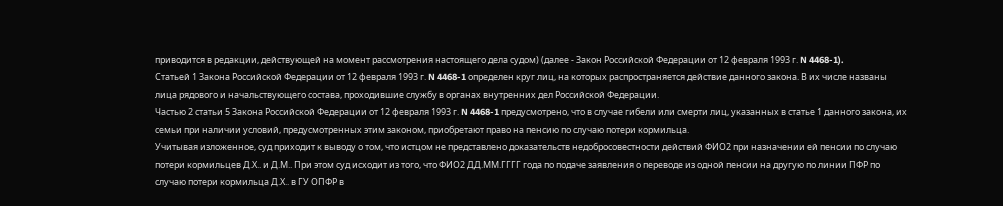приводится в редакции, действующей на момент рассмотрения настоящего дела судом) (далее - Закон Российской Федерации от 12 февраля 1993 г. N 4468-1).
Статьей 1 Закона Российской Федерации от 12 февраля 1993 г. N 4468-1 определен круг лиц, на которых распространяется действие данного закона. В их числе названы лица рядового и начальствующего состава, проходившие службу в органах внутренних дел Российской Федерации.
Частью 2 статьи 5 Закона Российской Федерации от 12 февраля 1993 г. N 4468-1 предусмотрено, что в случае гибели или смерти лиц, указанных в статье 1 данного закона, их семьи при наличии условий, предусмотренных этим законом, приобретают право на пенсию по случаю потери кормильца.
Учитывая изложенное, суд приходит к выводу о том, что истцом не представлено доказательств недобросовестности действий ФИО2 при назначении ей пенсии по случаю потери кормильцев Д.Х.. и Д.М.. При этом суд исходит из того, что ФИО2 ДД.ММ.ГГГГ года по подаче заявления о переводе из одной пенсии на другую по линии ПФР по случаю потери кормильца Д.Х.. в ГУ ОПФР в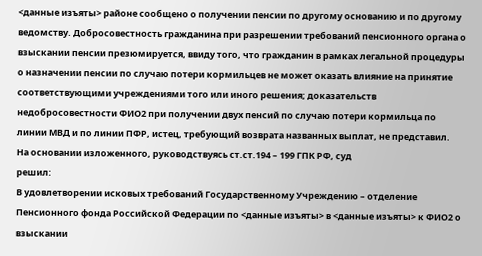<данные изъяты> районе сообщено о получении пенсии по другому основанию и по другому ведомству. Добросовестность гражданина при разрешении требований пенсионного органа о взыскании пенсии презюмируется, ввиду того, что гражданин в рамках легальной процедуры о назначении пенсии по случаю потери кормильцев не может оказать влияние на принятие соответствующими учреждениями того или иного решения; доказательств недобросовестности ФИО2 при получении двух пенсий по случаю потери кормильца по линии МВД и по линии ПФР, истец, требующий возврата названных выплат, не представил.
На основании изложенного, руководствуясь ст.ст.194 – 199 ГПК РФ, суд
решил:
В удовлетворении исковых требований Государственному Учреждению – отделение Пенсионного фонда Российской Федерации по <данные изъяты> в <данные изъяты> к ФИО2 о взыскании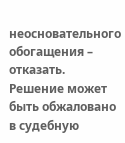неосновательного обогащения – отказать.
Решение может быть обжаловано в судебную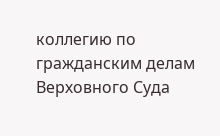коллегию по гражданским делам Верховного Суда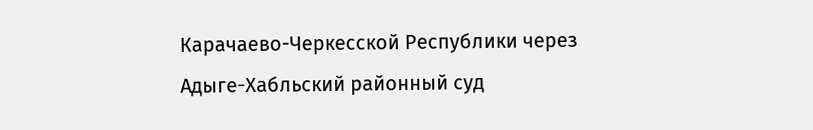Карачаево-Черкесской Республики через Адыге-Хабльский районный суд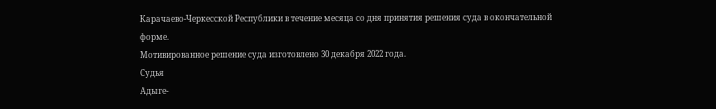Карачаево-Черкесской Республики в течение месяца со дня принятия решения суда в окончательной форме.
Мотивированное решение суда изготовлено 30 декабря 2022 года.
Судья
Адыге-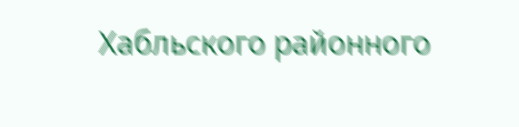Хабльского районного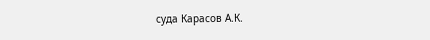суда Карасов А.К.